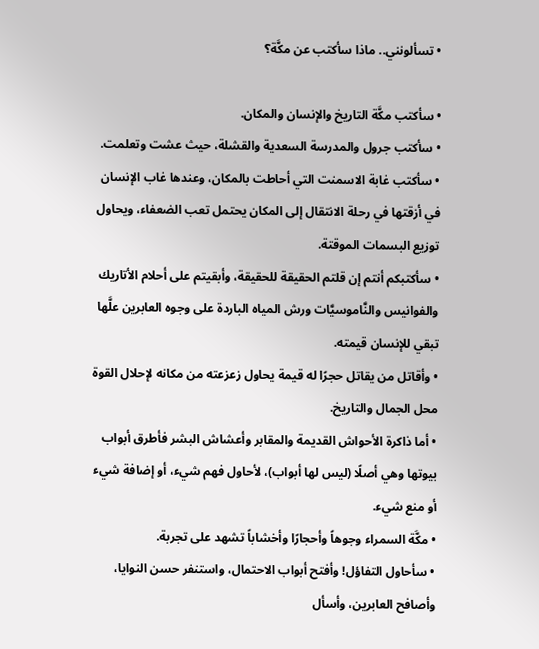• تسألونني.. ماذا سأكتب عن مكَّة؟

• سأكتب مكَّة التاريخ والإنسان والمكان.
• سأكتب جرول والمدرسة السعدية والقشلة، حيث عشت وتعلمت.
• سأكتب غابة الاسمنت التي أحاطت بالمكان، وعندها غاب الإنسان في أزقتها في رحلة الانتقال إلى المكان يحتمل تعب الضعفاء، ويحاول توزيع البسمات الموقتة.
• سأكتبكم أنتم إن قلتم الحقيقة للحقيقة، وأبقيتم على أحلام الأتاريك والفوانيس والنَّاموسيَّات ورش المياه الباردة على وجوه العابرين علَّها تبقي للإنسان قيمته.
• وأقاتل من يقاتل حجرًا له قيمة يحاول زعزعته من مكانه لإحلال القوة محل الجمال والتاريخ.
• أما ذاكرة الأحواش القديمة والمقابر وأعشاش البشر فأطرق أبواب بيوتها وهي أصلًا (ليس لها أبواب)، لأحاول فهم شيء، أو إضافة شيء أو منع شيء.
• مكَّة السمراء وجوهاً وأحجارًا وأخشاباً تشهد على تجربة.
• سأحاول التفاؤل! وأفتح أبواب الاحتمال، واستنفر حسن النوايا، وأصافح العابرين، وأسأل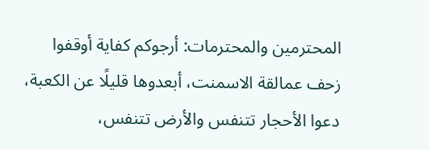المحترمين والمحترمات: أرجوكم كفاية أوقفوا زحف عمالقة الاسمنت، أبعدوها قليلًا عن الكعبة، دعوا الأحجار تتنفس والأرض تتنفس،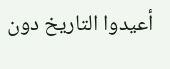أعيدوا التاريخ دون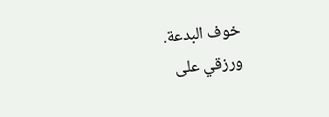خوف البدعة.
ورزقي على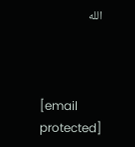الله



[email protected]